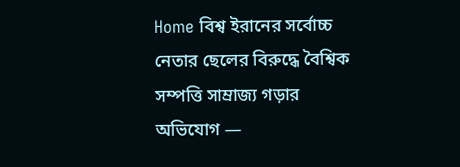Home বিশ্ব ইরানের সর্বোচ্চ নেতার ছেলের বিরুদ্ধে বৈশ্বিক সম্পত্তি সাম্রাজ্য গড়ার অভিযোগ —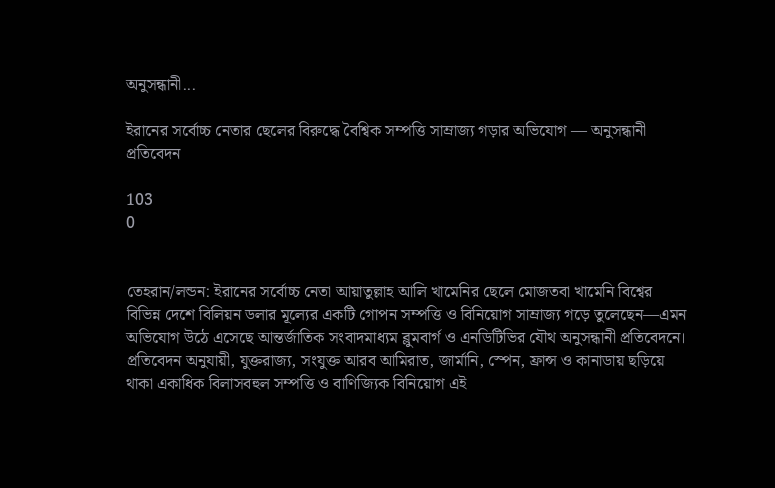অনুসন্ধানী...

ইরানের সর্বোচ্চ নেতার ছেলের বিরুদ্ধে বৈশ্বিক সম্পত্তি সাম্রাজ্য গড়ার অভিযোগ — অনুসন্ধানী প্রতিবেদন

103
0


তেহরান/লন্ডন: ইরানের সর্বোচ্চ নেতা আয়াতুল্লাহ আলি খামেনির ছেলে মোজতবা খামেনি বিশ্বের বিভিন্ন দেশে বিলিয়ন ডলার মূল্যের একটি গোপন সম্পত্তি ও বিনিয়োগ সাম্রাজ্য গড়ে তুলেছেন—এমন অভিযোগ উঠে এসেছে আন্তর্জাতিক সংবাদমাধ্যম ব্লুমবার্গ ও এনডিটিভির যৌথ অনুসন্ধানী প্রতিবেদনে।
প্রতিবেদন অনুযায়ী, যুক্তরাজ্য, সংযুক্ত আরব আমিরাত, জার্মানি, স্পেন, ফ্রান্স ও কানাডায় ছড়িয়ে থাকা একাধিক বিলাসবহুল সম্পত্তি ও বাণিজ্যিক বিনিয়োগ এই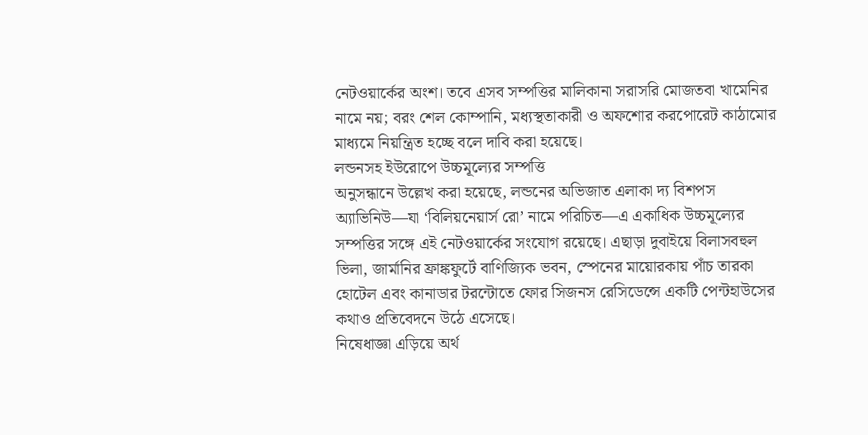নেটওয়ার্কের অংশ। তবে এসব সম্পত্তির মালিকানা সরাসরি মোজতবা খামেনির নামে নয়; বরং শেল কোম্পানি, মধ্যস্থতাকারী ও অফশোর করপোরেট কাঠামোর মাধ্যমে নিয়ন্ত্রিত হচ্ছে বলে দাবি করা হয়েছে।
লন্ডনসহ ইউরোপে উচ্চমূল্যের সম্পত্তি
অনুসন্ধানে উল্লেখ করা হয়েছে, লন্ডনের অভিজাত এলাকা দ্য বিশপস অ্যাভিনিউ—যা ‘বিলিয়নেয়ার্স রো’ নামে পরিচিত—এ একাধিক উচ্চমূল্যের সম্পত্তির সঙ্গে এই নেটওয়ার্কের সংযোগ রয়েছে। এছাড়া দুবাইয়ে বিলাসবহুল ভিলা, জার্মানির ফ্রাঙ্কফুর্টে বাণিজ্যিক ভবন, স্পেনের মায়োরকায় পাঁচ তারকা হোটেল এবং কানাডার টরন্টোতে ফোর সিজনস রেসিডেন্সে একটি পেন্টহাউসের কথাও প্রতিবেদনে উঠে এসেছে।
নিষেধাজ্ঞা এড়িয়ে অর্থ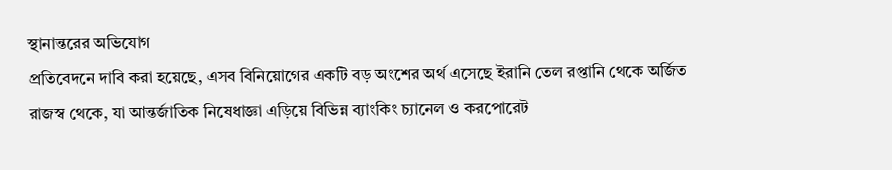স্থানান্তরের অভিযোগ
প্রতিবেদনে দাবি করা হয়েছে, এসব বিনিয়োগের একটি বড় অংশের অর্থ এসেছে ইরানি তেল রপ্তানি থেকে অর্জিত রাজস্ব থেকে, যা আন্তর্জাতিক নিষেধাজ্ঞা এড়িয়ে বিভিন্ন ব্যাংকিং চ্যানেল ও করপোরেট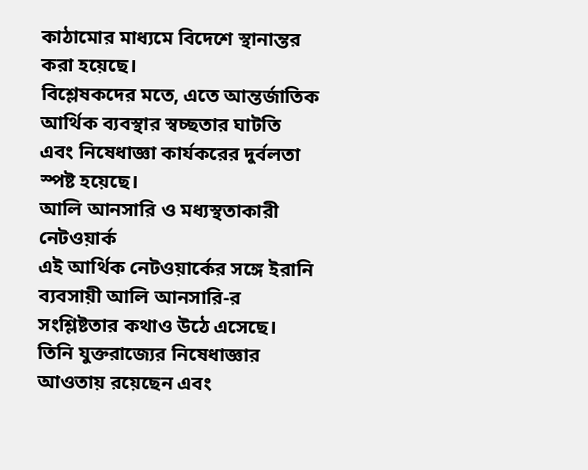কাঠামোর মাধ্যমে বিদেশে স্থানান্তর করা হয়েছে।
বিশ্লেষকদের মতে, এতে আন্তর্জাতিক আর্থিক ব্যবস্থার স্বচ্ছতার ঘাটতি এবং নিষেধাজ্ঞা কার্যকরের দুর্বলতা স্পষ্ট হয়েছে।
আলি আনসারি ও মধ্যস্থতাকারী নেটওয়ার্ক
এই আর্থিক নেটওয়ার্কের সঙ্গে ইরানি ব্যবসায়ী আলি আনসারি-র সংশ্লিষ্টতার কথাও উঠে এসেছে। তিনি যুক্তরাজ্যের নিষেধাজ্ঞার আওতায় রয়েছেন এবং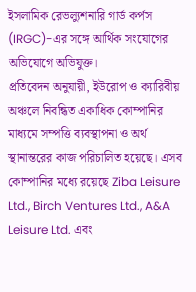ইসলামিক রেভল্যুশনারি গার্ড কর্পস (IRGC)-এর সঙ্গে আর্থিক সংযোগের অভিযোগে অভিযুক্ত।
প্রতিবেদন অনুযায়ী, ইউরোপ ও ক্যারিবীয় অঞ্চলে নিবন্ধিত একাধিক কোম্পানির মাধ্যমে সম্পত্তি ব্যবস্থাপনা ও অর্থ স্থানান্তরের কাজ পরিচালিত হয়েছে। এসব কোম্পানির মধ্যে রয়েছে Ziba Leisure Ltd., Birch Ventures Ltd., A&A Leisure Ltd. এবং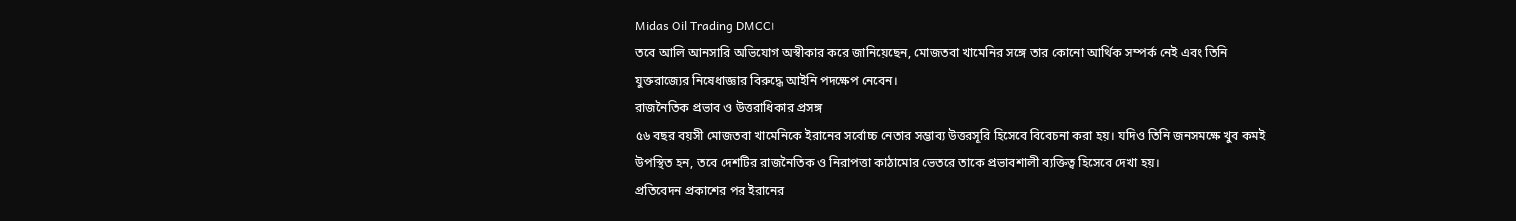Midas Oil Trading DMCC।
তবে আলি আনসারি অভিযোগ অস্বীকার করে জানিয়েছেন, মোজতবা খামেনির সঙ্গে তার কোনো আর্থিক সম্পর্ক নেই এবং তিনি যুক্তরাজ্যের নিষেধাজ্ঞার বিরুদ্ধে আইনি পদক্ষেপ নেবেন।
রাজনৈতিক প্রভাব ও উত্তরাধিকার প্রসঙ্গ
৫৬ বছর বয়সী মোজতবা খামেনিকে ইরানের সর্বোচ্চ নেতার সম্ভাব্য উত্তরসূরি হিসেবে বিবেচনা করা হয়। যদিও তিনি জনসমক্ষে খুব কমই উপস্থিত হন, তবে দেশটির রাজনৈতিক ও নিরাপত্তা কাঠামোর ভেতরে তাকে প্রভাবশালী ব্যক্তিত্ব হিসেবে দেখা হয়।
প্রতিবেদন প্রকাশের পর ইরানের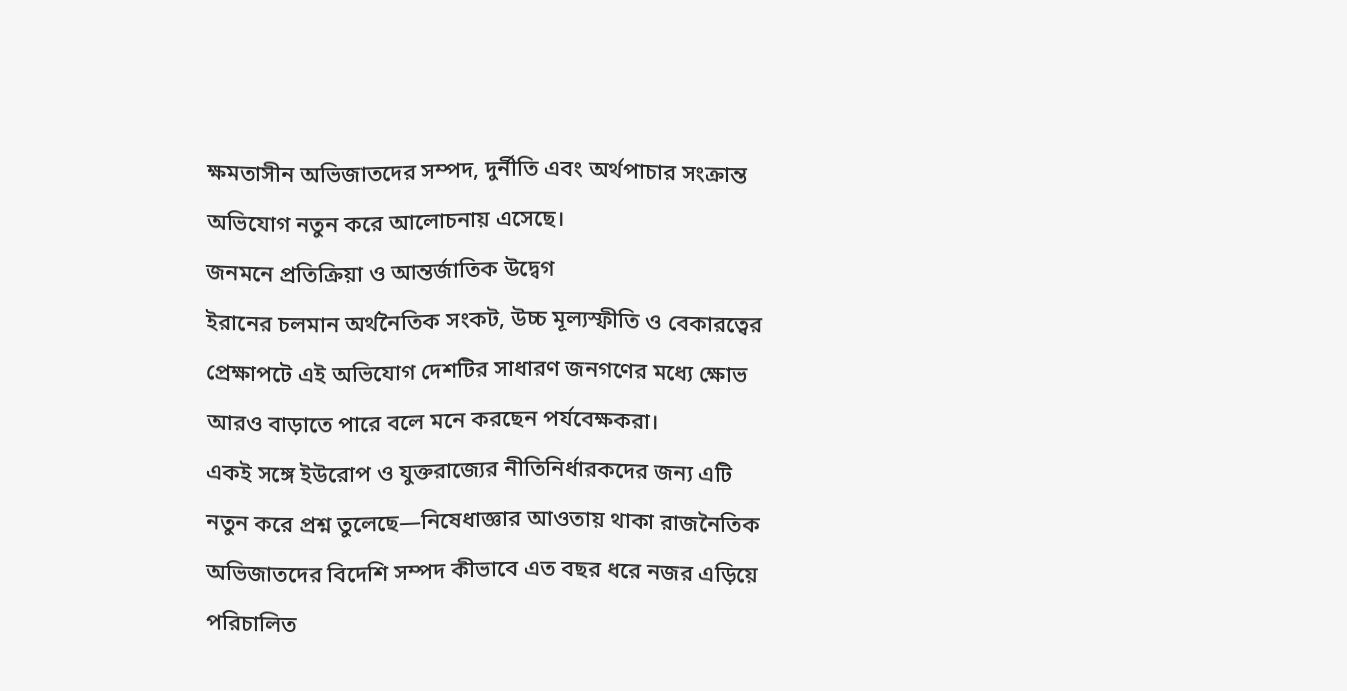ক্ষমতাসীন অভিজাতদের সম্পদ, দুর্নীতি এবং অর্থপাচার সংক্রান্ত অভিযোগ নতুন করে আলোচনায় এসেছে।
জনমনে প্রতিক্রিয়া ও আন্তর্জাতিক উদ্বেগ
ইরানের চলমান অর্থনৈতিক সংকট, উচ্চ মূল্যস্ফীতি ও বেকারত্বের প্রেক্ষাপটে এই অভিযোগ দেশটির সাধারণ জনগণের মধ্যে ক্ষোভ আরও বাড়াতে পারে বলে মনে করছেন পর্যবেক্ষকরা।
একই সঙ্গে ইউরোপ ও যুক্তরাজ্যের নীতিনির্ধারকদের জন্য এটি নতুন করে প্রশ্ন তুলেছে—নিষেধাজ্ঞার আওতায় থাকা রাজনৈতিক অভিজাতদের বিদেশি সম্পদ কীভাবে এত বছর ধরে নজর এড়িয়ে পরিচালিত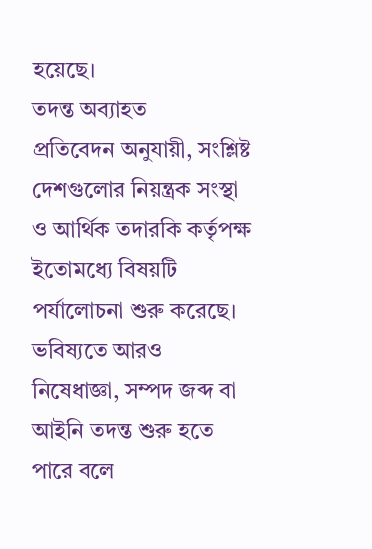হয়েছে।
তদন্ত অব্যাহত
প্রতিবেদন অনুযায়ী, সংশ্লিষ্ট দেশগুলোর নিয়ন্ত্রক সংস্থা ও আর্থিক তদারকি কর্তৃপক্ষ ইতোমধ্যে বিষয়টি পর্যালোচনা শুরু করেছে। ভবিষ্যতে আরও নিষেধাজ্ঞা, সম্পদ জব্দ বা আইনি তদন্ত শুরু হতে পারে বলে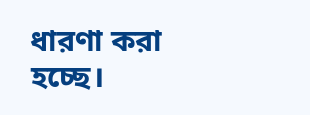ধারণা করা হচ্ছে।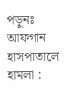পড়ুনঃ  আফগান হাসপাতালে হামলা :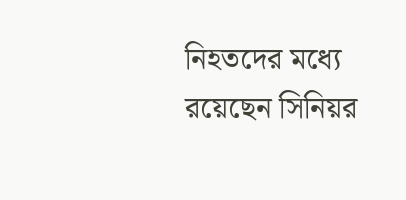নিহতদের মধ্যে রয়েছেন সিনিয়র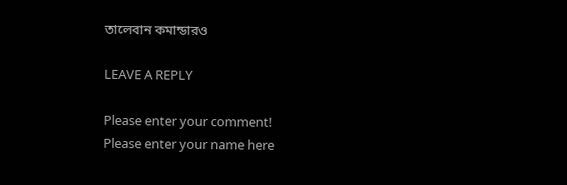তালেবান কমান্ডারও

LEAVE A REPLY

Please enter your comment!
Please enter your name here